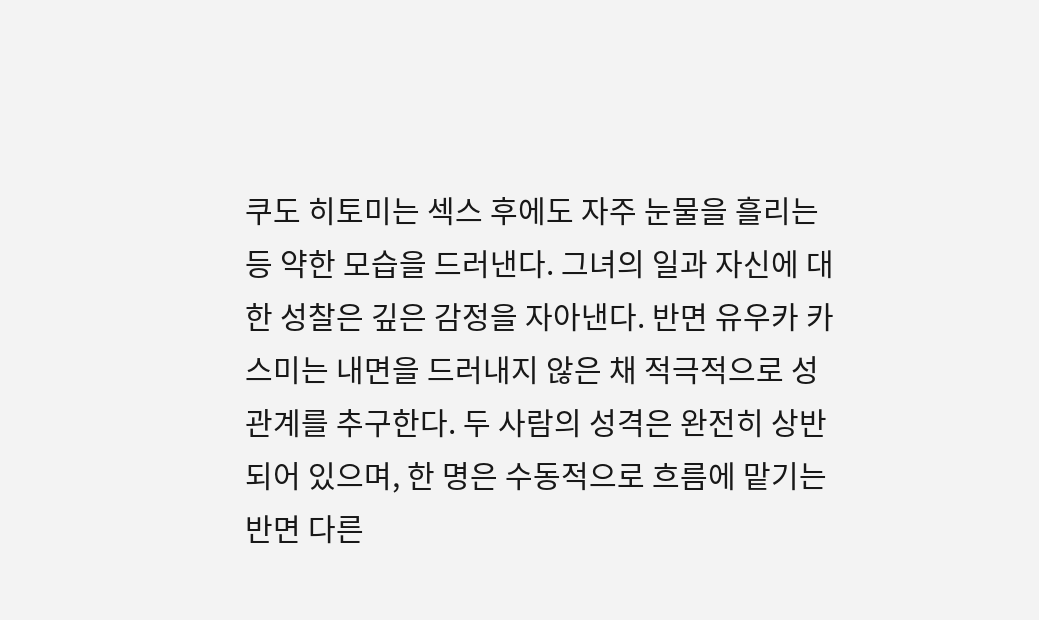쿠도 히토미는 섹스 후에도 자주 눈물을 흘리는 등 약한 모습을 드러낸다. 그녀의 일과 자신에 대한 성찰은 깊은 감정을 자아낸다. 반면 유우카 카스미는 내면을 드러내지 않은 채 적극적으로 성관계를 추구한다. 두 사람의 성격은 완전히 상반되어 있으며, 한 명은 수동적으로 흐름에 맡기는 반면 다른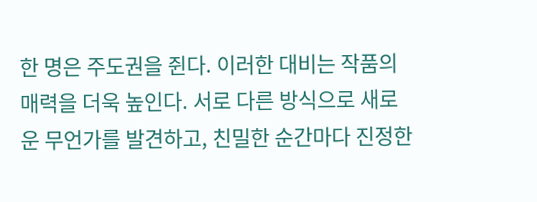한 명은 주도권을 쥔다. 이러한 대비는 작품의 매력을 더욱 높인다. 서로 다른 방식으로 새로운 무언가를 발견하고, 친밀한 순간마다 진정한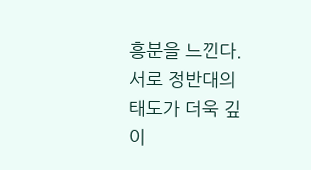흥분을 느낀다. 서로 정반대의 태도가 더욱 깊이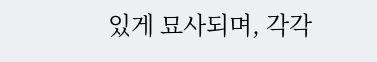있게 묘사되며, 각각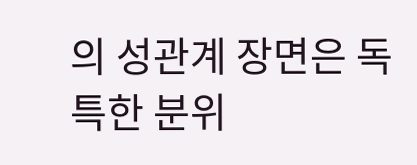의 성관계 장면은 독특한 분위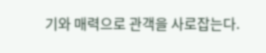기와 매력으로 관객을 사로잡는다.